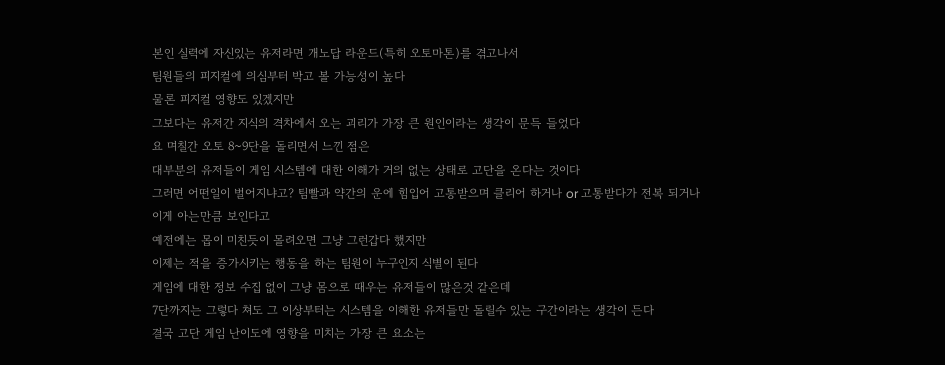본인 실력에 자신있는 유저라면 개노답 라운드(특히 오토마톤)를 겪고나서
팀원들의 피지컬에 의심부터 박고 볼 가능성이 높다
물론 피지컬 영향도 있겠지만
그보다는 유저간 지식의 격차에서 오는 괴리가 가장 큰 원인이라는 생각이 문득 들었다
요 며칠간 오토 8~9단을 돌리면서 느낀 점은
대부분의 유저들이 게임 시스템에 대한 이해가 거의 없는 상태로 고단을 온다는 것이다
그러면 어떤일이 벌어지냐고? 팀빨과 약간의 운에 힘입어 고통받으며 클리어 하거나 or 고통받다가 전복 되거나
이게 아는만큼 보인다고
예전에는 몹이 미친듯이 몰려오면 그냥 그런갑다 했지만
이제는 적을 증가시키는 행동을 하는 팀원이 누구인지 식별이 된다
게임에 대한 정보 수집 없이 그냥 몸으로 때우는 유저들이 많은것 같은데
7단까지는 그렇다 쳐도 그 이상부터는 시스템을 이해한 유저들만 돌릴수 있는 구간이라는 생각이 든다
결국 고단 게임 난이도에 영향을 미치는 가장 큰 요소는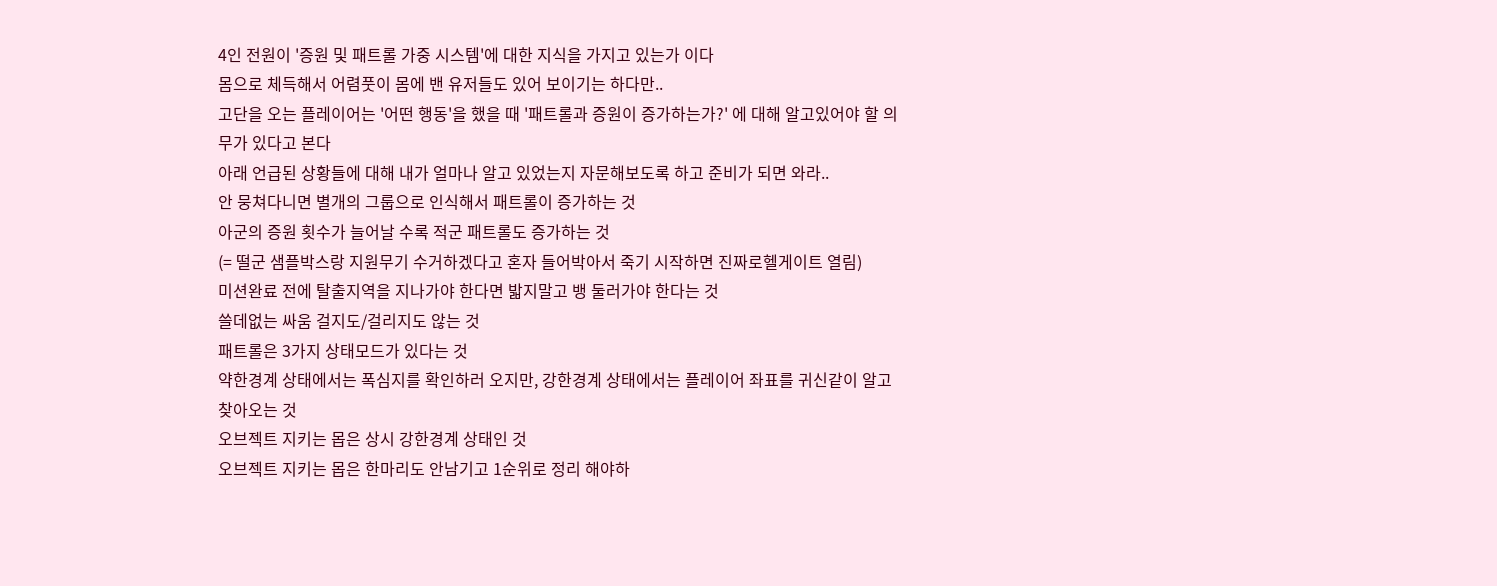4인 전원이 '증원 및 패트롤 가중 시스템'에 대한 지식을 가지고 있는가 이다
몸으로 체득해서 어렴풋이 몸에 밴 유저들도 있어 보이기는 하다만..
고단을 오는 플레이어는 '어떤 행동'을 했을 때 '패트롤과 증원이 증가하는가?' 에 대해 알고있어야 할 의무가 있다고 본다
아래 언급된 상황들에 대해 내가 얼마나 알고 있었는지 자문해보도록 하고 준비가 되면 와라..
안 뭉쳐다니면 별개의 그룹으로 인식해서 패트롤이 증가하는 것
아군의 증원 횟수가 늘어날 수록 적군 패트롤도 증가하는 것
(= 떨군 샘플박스랑 지원무기 수거하겠다고 혼자 들어박아서 죽기 시작하면 진짜로헬게이트 열림)
미션완료 전에 탈출지역을 지나가야 한다면 밟지말고 뱅 둘러가야 한다는 것
쓸데없는 싸움 걸지도/걸리지도 않는 것
패트롤은 3가지 상태모드가 있다는 것
약한경계 상태에서는 폭심지를 확인하러 오지만, 강한경계 상태에서는 플레이어 좌표를 귀신같이 알고 찾아오는 것
오브젝트 지키는 몹은 상시 강한경계 상태인 것
오브젝트 지키는 몹은 한마리도 안남기고 1순위로 정리 해야하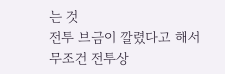는 것
전투 브금이 깔렸다고 해서 무조건 전투상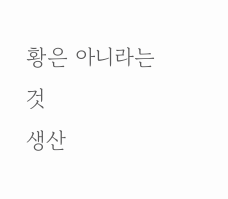황은 아니라는 것
생산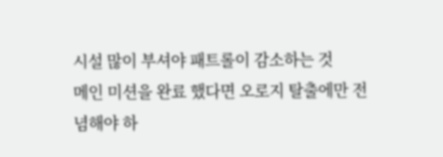시설 많이 부셔야 패트롤이 감소하는 것
메인 미션을 완료 했다면 오로지 탈출에만 전념해야 하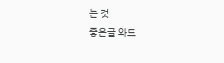는 것
좋은글 와드